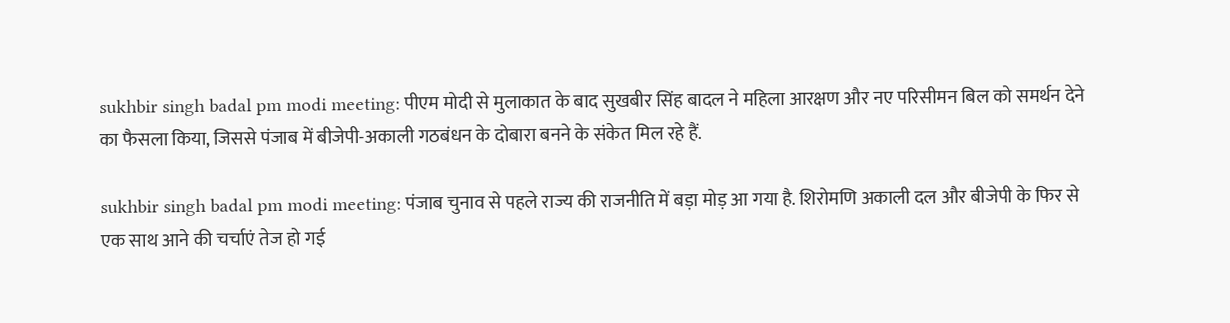sukhbir singh badal pm modi meeting: पीएम मोदी से मुलाकात के बाद सुखबीर सिंह बादल ने महिला आरक्षण और नए परिसीमन बिल को समर्थन देने का फैसला किया, जिससे पंजाब में बीजेपी-अकाली गठबंधन के दोबारा बनने के संकेत मिल रहे हैं.

sukhbir singh badal pm modi meeting: पंजाब चुनाव से पहले राज्य की राजनीति में बड़ा मोड़ आ गया है. शिरोमणि अकाली दल और बीजेपी के फिर से एक साथ आने की चर्चाएं तेज हो गई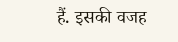हैं. इसकी वजह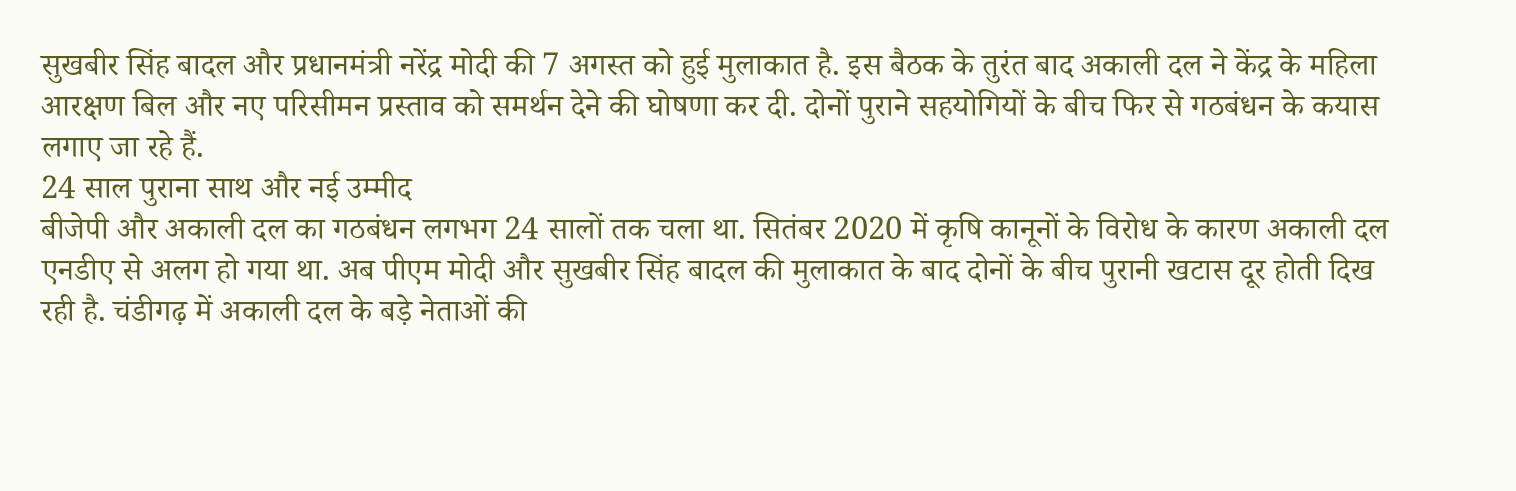सुखबीर सिंह बादल और प्रधानमंत्री नरेंद्र मोदी की 7 अगस्त को हुई मुलाकात है. इस बैठक के तुरंत बाद अकाली दल ने केंद्र के महिला आरक्षण बिल और नए परिसीमन प्रस्ताव को समर्थन देने की घोषणा कर दी. दोनों पुराने सहयोगियों के बीच फिर से गठबंधन के कयास लगाए जा रहे हैं.
24 साल पुराना साथ और नई उम्मीद
बीजेपी और अकाली दल का गठबंधन लगभग 24 सालों तक चला था. सितंबर 2020 में कृषि कानूनों के विरोध के कारण अकाली दल एनडीए से अलग हो गया था. अब पीएम मोदी और सुखबीर सिंह बादल की मुलाकात के बाद दोनों के बीच पुरानी खटास दूर होती दिख रही है. चंडीगढ़ में अकाली दल के बड़े नेताओं की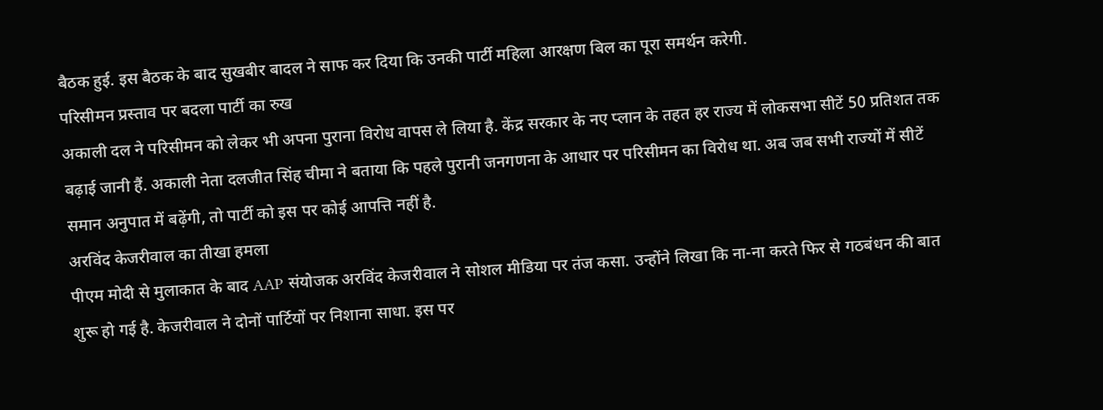बैठक हुई. इस बैठक के बाद सुखबीर बादल ने साफ कर दिया कि उनकी पार्टी महिला आरक्षण बिल का पूरा समर्थन करेगी.
परिसीमन प्रस्ताव पर बदला पार्टी का रुख
अकाली दल ने परिसीमन को लेकर भी अपना पुराना विरोध वापस ले लिया है. केंद्र सरकार के नए प्लान के तहत हर राज्य में लोकसभा सीटें 50 प्रतिशत तक बढ़ाई जानी हैं. अकाली नेता दलजीत सिंह चीमा ने बताया कि पहले पुरानी जनगणना के आधार पर परिसीमन का विरोध था. अब जब सभी राज्यों में सीटें समान अनुपात में बढ़ेंगी, तो पार्टी को इस पर कोई आपत्ति नहीं है.
अरविंद केजरीवाल का तीखा हमला
पीएम मोदी से मुलाकात के बाद AAP संयोजक अरविंद केजरीवाल ने सोशल मीडिया पर तंज कसा. उन्होंने लिखा कि ना-ना करते फिर से गठबंधन की बात शुरू हो गई है. केजरीवाल ने दोनों पार्टियों पर निशाना साधा. इस पर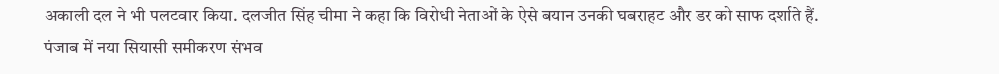अकाली दल ने भी पलटवार किया. दलजीत सिंह चीमा ने कहा कि विरोधी नेताओं के ऐसे बयान उनकी घबराहट और डर को साफ दर्शाते हैं.
पंजाब में नया सियासी समीकरण संभव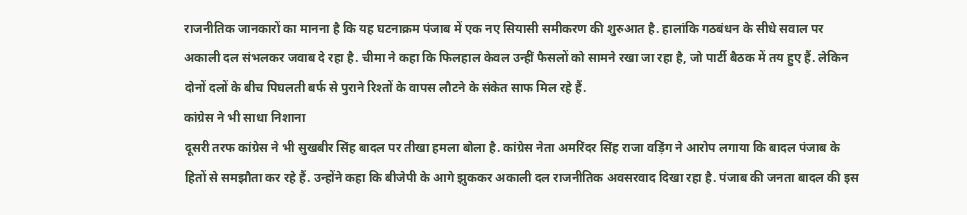राजनीतिक जानकारों का मानना है कि यह घटनाक्रम पंजाब में एक नए सियासी समीकरण की शुरुआत है. हालांकि गठबंधन के सीधे सवाल पर अकाली दल संभलकर जवाब दे रहा है. चीमा ने कहा कि फिलहाल केवल उन्हीं फैसलों को सामने रखा जा रहा है, जो पार्टी बैठक में तय हुए हैं. लेकिन दोनों दलों के बीच पिघलती बर्फ से पुराने रिश्तों के वापस लौटने के संकेत साफ मिल रहे हैं.
कांग्रेस ने भी साधा निशाना
दूसरी तरफ कांग्रेस ने भी सुखबीर सिंह बादल पर तीखा हमला बोला है. कांग्रेस नेता अमरिंदर सिंह राजा वड़िंग ने आरोप लगाया कि बादल पंजाब के हितों से समझौता कर रहे हैं. उन्होंने कहा कि बीजेपी के आगे झुककर अकाली दल राजनीतिक अवसरवाद दिखा रहा है. पंजाब की जनता बादल की इस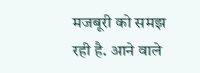मजबूरी को समझ रही है. आने वाले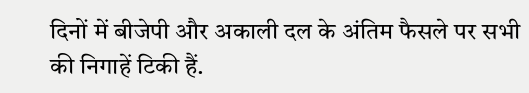दिनों में बीजेपी और अकाली दल के अंतिम फैसले पर सभी की निगाहें टिकी हैं.